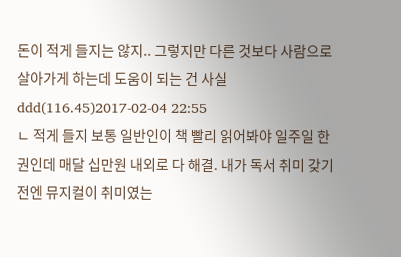돈이 적게 들지는 않지.. 그렇지만 다른 것보다 사람으로 살아가게 하는데 도움이 되는 건 사실
ddd(116.45)2017-02-04 22:55
ㄴ 적게 들지 보통 일반인이 책 빨리 읽어봐야 일주일 한 권인데 매달 십만원 내외로 다 해결. 내가 독서 취미 갖기 전엔 뮤지컬이 취미였는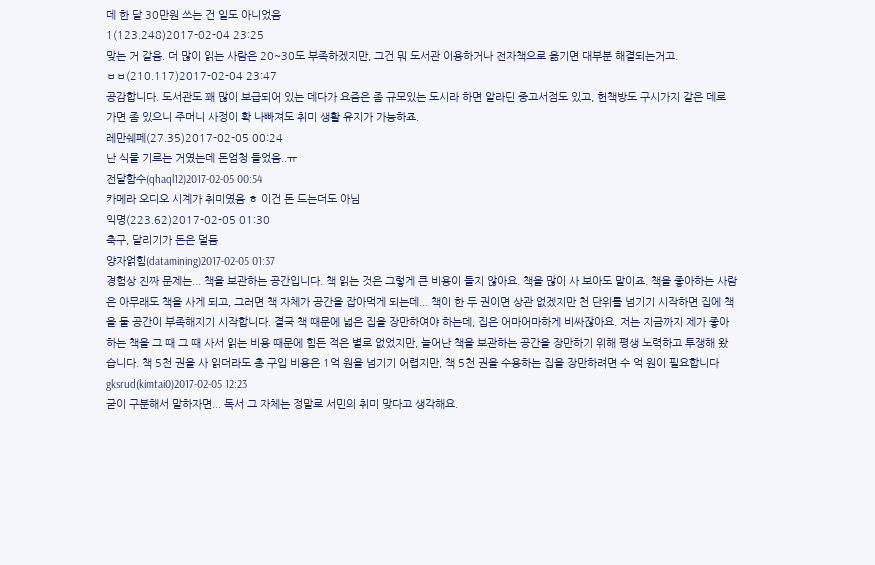데 한 달 30만원 쓰는 건 일도 아니었음
1(123.248)2017-02-04 23:25
맞는 거 같음. 더 많이 읽는 사람은 20~30도 부족하겠지만, 그건 뭐 도서관 이용하거나 전자책으로 옮기면 대부분 해결되는거고.
ㅂㅂ(210.117)2017-02-04 23:47
공감합니다. 도서관도 꽤 많이 보급되어 있는 데다가 요즘은 좀 규모있는 도시라 하면 알라딘 중고서점도 있고, 헌책방도 구시가지 같은 데로 가면 좀 있으니 주머니 사정이 확 나빠져도 취미 생활 유지가 가능하죠.
레만쉐페(27.35)2017-02-05 00:24
난 식물 기르는 거였는데 돈엄청 들었음..ㅠ
전달함수(qhaql12)2017-02-05 00:54
카메라 오디오 시계가 취미였음 ㅎ 이건 돈 드는더도 아님
익명(223.62)2017-02-05 01:30
축구, 달리기가 돈은 덜듬
양자얽힘(datamining)2017-02-05 01:37
경험상 진짜 문제는... 책을 보관하는 공간입니다. 책 읽는 것은 그렇게 큰 비용이 들지 않아요. 책을 많이 사 보아도 말이죠. 책을 좋아하는 사람은 아무래도 책을 사게 되고, 그러면 책 자체가 공간을 잡아먹게 되는데... 책이 한 두 권이면 상관 없겠지만 천 단위를 넘기기 시작하면 집에 책을 둘 공간이 부족해지기 시작합니다. 결국 책 때문에 넓은 집을 장만하여야 하는데, 집은 어마어마하게 비싸잖아요. 저는 지금까지 제가 좋아하는 책을 그 때 그 때 사서 읽는 비용 때문에 힘든 적은 별로 없었지만, 늘어난 책을 보관하는 공간을 장만하기 위해 평생 노력하고 투쟁해 왔습니다. 책 5천 권을 사 읽더라도 총 구입 비용은 1억 원을 넘기기 어렵지만, 책 5천 권을 수용하는 집을 장만하려면 수 억 원이 필요합니다
gksrud(kimtai0)2017-02-05 12:23
굳이 구분해서 말하자면... 독서 그 자체는 정말로 서민의 취미 맞다고 생각해요.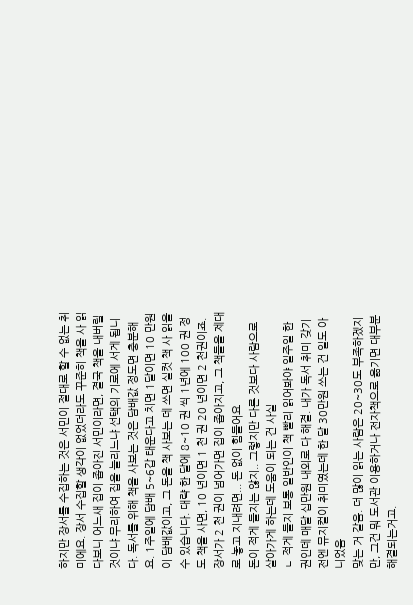하지만 장서를 수집하는 것은 서민이 절대로 할 수 없는 취미에요. 장서 수집할 생각이 없었더라도 꾸준히 책을 사 읽다보니 어느새 집이 좁아진 서민이라면, 결국 책을 내버릴 것이냐 무리하여 집을 늘리느냐 선택의 기로에 서게 됩니다. 독서를 위해 책을 사보는 것은 담배값 정도면 충분해요. 1주일에 담배 5~6갑 태운다고 치면 1달이면 10 만원이 담배값이고, 그 돈을 책 사보는 데 쓰면 실컷 책 사 읽을 수 있습니다. 대략 한 달에 8~10 권 씩 1년에 100 권 정도 책을 사면, 10 년이면 1 천 권 20 년이면 2 천권이죠. 장서가 2 천 권이 넘어가면 집이 좁아지고, 그 책들을 제대로 놓고 지내려면... 돈 없이 힘들어요
돈이 적게 들지는 않지.. 그렇지만 다른 것보다 사람으로 살아가게 하는데 도움이 되는 건 사실
ㄴ 적게 들지 보통 일반인이 책 빨리 읽어봐야 일주일 한 권인데 매달 십만원 내외로 다 해결. 내가 독서 취미 갖기 전엔 뮤지컬이 취미였는데 한 달 30만원 쓰는 건 일도 아니었음
맞는 거 같음. 더 많이 읽는 사람은 20~30도 부족하겠지만, 그건 뭐 도서관 이용하거나 전자책으로 옮기면 대부분 해결되는거고.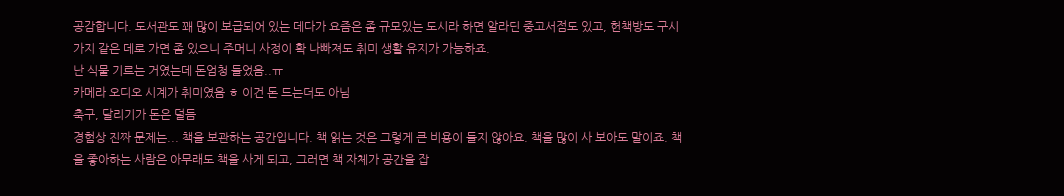공감합니다. 도서관도 꽤 많이 보급되어 있는 데다가 요즘은 좀 규모있는 도시라 하면 알라딘 중고서점도 있고, 헌책방도 구시가지 같은 데로 가면 좀 있으니 주머니 사정이 확 나빠져도 취미 생활 유지가 가능하죠.
난 식물 기르는 거였는데 돈엄청 들었음..ㅠ
카메라 오디오 시계가 취미였음 ㅎ 이건 돈 드는더도 아님
축구, 달리기가 돈은 덜듬
경험상 진짜 문제는... 책을 보관하는 공간입니다. 책 읽는 것은 그렇게 큰 비용이 들지 않아요. 책을 많이 사 보아도 말이죠. 책을 좋아하는 사람은 아무래도 책을 사게 되고, 그러면 책 자체가 공간을 잡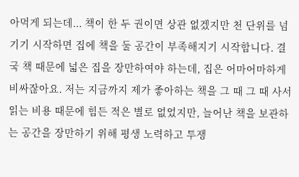아먹게 되는데... 책이 한 두 권이면 상관 없겠지만 천 단위를 넘기기 시작하면 집에 책을 둘 공간이 부족해지기 시작합니다. 결국 책 때문에 넓은 집을 장만하여야 하는데, 집은 어마어마하게 비싸잖아요. 저는 지금까지 제가 좋아하는 책을 그 때 그 때 사서 읽는 비용 때문에 힘든 적은 별로 없었지만, 늘어난 책을 보관하는 공간을 장만하기 위해 평생 노력하고 투쟁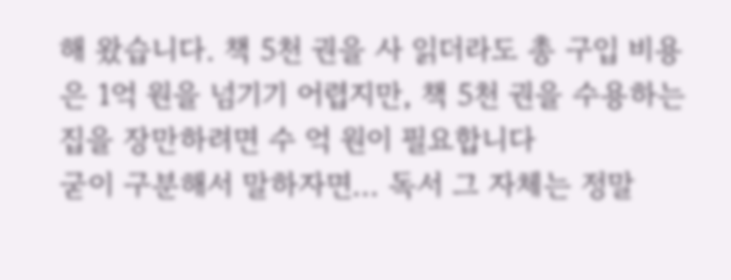해 왔습니다. 책 5천 권을 사 읽더라도 총 구입 비용은 1억 원을 넘기기 어렵지만, 책 5천 권을 수용하는 집을 장만하려면 수 억 원이 필요합니다
굳이 구분해서 말하자면... 독서 그 자체는 정말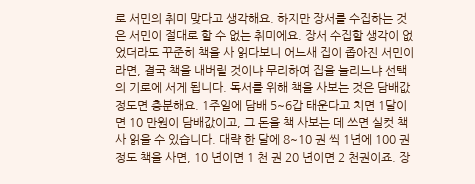로 서민의 취미 맞다고 생각해요. 하지만 장서를 수집하는 것은 서민이 절대로 할 수 없는 취미에요. 장서 수집할 생각이 없었더라도 꾸준히 책을 사 읽다보니 어느새 집이 좁아진 서민이라면, 결국 책을 내버릴 것이냐 무리하여 집을 늘리느냐 선택의 기로에 서게 됩니다. 독서를 위해 책을 사보는 것은 담배값 정도면 충분해요. 1주일에 담배 5~6갑 태운다고 치면 1달이면 10 만원이 담배값이고, 그 돈을 책 사보는 데 쓰면 실컷 책 사 읽을 수 있습니다. 대략 한 달에 8~10 권 씩 1년에 100 권 정도 책을 사면, 10 년이면 1 천 권 20 년이면 2 천권이죠. 장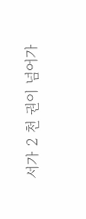서가 2 천 권이 넘어가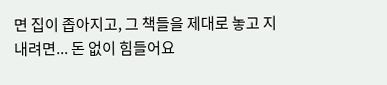면 집이 좁아지고, 그 책들을 제대로 놓고 지내려면... 돈 없이 힘들어요